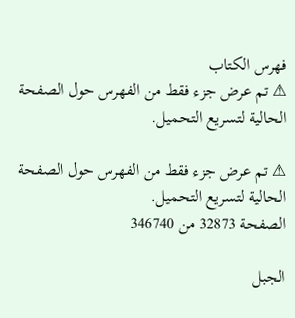فهرس الكتاب
⚠ تم عرض جزء فقط من الفهرس حول الصفحة الحالية لتسريع التحميل.

⚠ تم عرض جزء فقط من الفهرس حول الصفحة الحالية لتسريع التحميل.
الصفحة 32873 من 346740

الجبل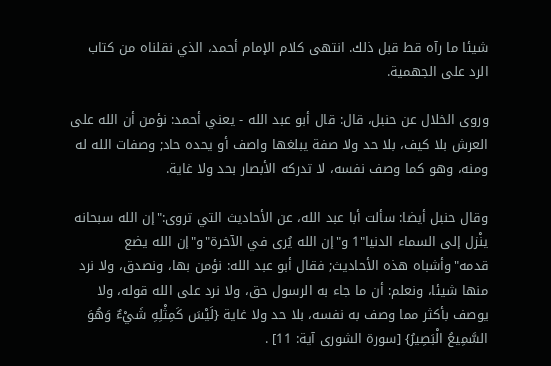شيئا ما رآه قط قبل ذلك. انتهى كلام الإمام أحمد، الذي نقلناه من كتاب الرد على الجهمية.

وروى الخلال عن حنبل، قال: قال أبو عبد الله - يعني أحمد: نؤمن أن الله على العرش بلا كيف، بلا حد ولا صفة يبلغها واصف أو يحده حاد; وصفات الله له ومنه، وهو كما وصف نفسه، لا تدركه الأبصار بحد ولا غاية.

وقال حنبل أيضا: سألت أبا عبد الله، عن الأحاديث التي تروى:"إن الله سبحانه ينْزل إلى السماء الدنيا"1 و"إن الله يُرى في الآخرة"و"إن الله يضع قدمه"وأشباه هذه الأحاديث; فقال أبو عبد الله: نؤمن بها، ونصدق، ولا نرد منها شيئا، ونعلم: أن ما جاء به الرسول حق، ولا نرد على الله قوله، ولا يوصف بأكثر مما وصف به نفسه، بلا حد ولا غاية {لَيْسَ كَمِثْلِهِ شَيْءٌ وَهُوَ السَّمِيعُ الْبَصِيرُ} [سورة الشورى آية: 11] .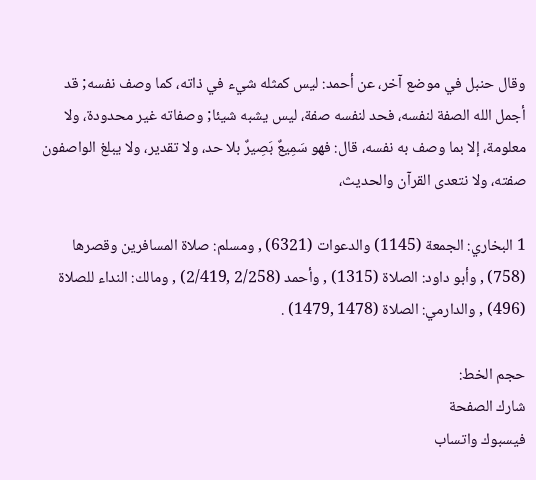وقال حنبل في موضع آخر، عن أحمد: ليس كمثله شيء في ذاته، كما وصف نفسه; قد أجمل الله الصفة لنفسه، فحد لنفسه صفة، ليس يشبه شيئا; وصفاته غير محدودة، ولا معلومة، إلا بما وصف به نفسه، قال: فهو سَمِيعٌ بَصِيرٌ بلا حد، ولا تقدير، ولا يبلغ الواصفون صفته، ولا نتعدى القرآن والحديث،

1 البخاري: الجمعة (1145) والدعوات (6321) , ومسلم: صلاة المسافرين وقصرها (758) , وأبو داود: الصلاة (1315) , وأحمد (2/258 ,2/419) , ومالك: النداء للصلاة (496) , والدارمي: الصلاة (1478 ,1479) .

حجم الخط:
شارك الصفحة
فيسبوك واتساب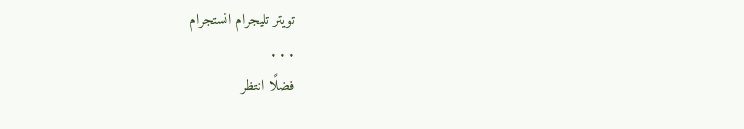تويتر تليجرام انستجرام
. . .
فضلًا انتظر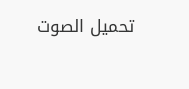تحميل الصوت